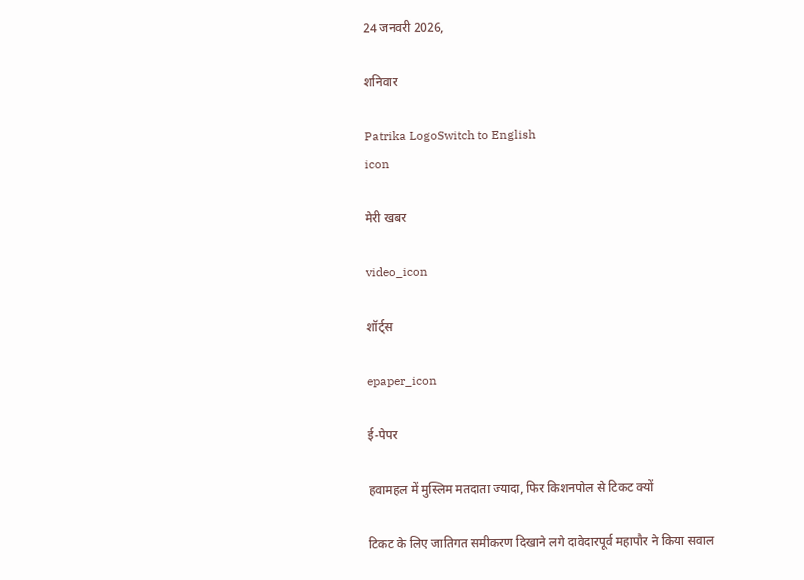24 जनवरी 2026,

शनिवार

Patrika LogoSwitch to English
icon

मेरी खबर

video_icon

शॉर्ट्स

epaper_icon

ई-पेपर

हवामहल में मुस्लिम मतदाता ज्यादा, फिर किशनपोल से टिकट क्यों

टिकट के लिए जातिगत समीकरण दिखाने लगे दावेदारपूर्व महापौर ने किया सवाल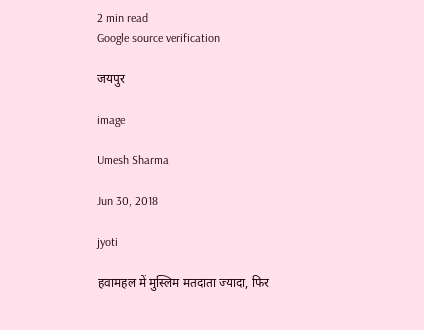2 min read
Google source verification

जयपुर

image

Umesh Sharma

Jun 30, 2018

jyoti

हवामहल में मुस्लिम मतदाता ज्यादा, फिर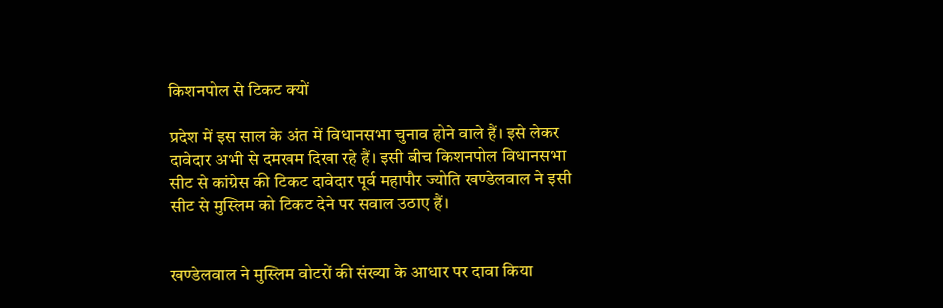किशनपोल से टिकट क्यों

प्रदेश में इस साल के अंत में विधानसभा चुनाव होने वाले हैं। इसे लेकर दावेदार अभी से दमखम दिखा रहे हैं। इसी बीच किशनपोल विधानसभा सीट से कांग्रेस की टिकट दावेदार पूर्व महापौर ज्योति खण्डेलवाल ने इसी सीट से मुस्लिम को टिकट देने पर सवाल उठाए हैं।


खण्डेलवाल ने मुस्लिम वोटरों की संख्या के आधार पर दावा किया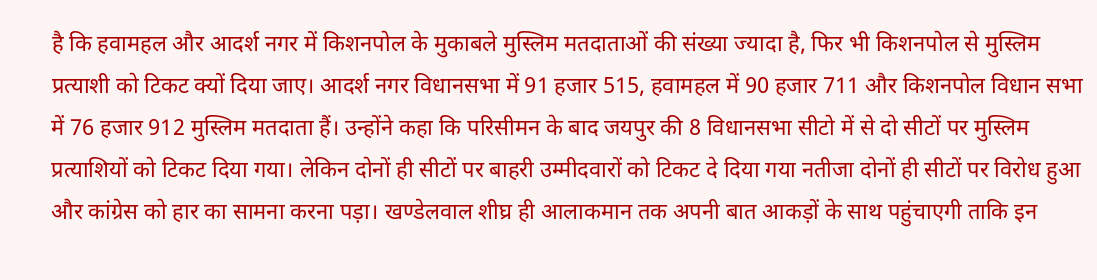है कि हवामहल और आदर्श नगर में किशनपोल के मुकाबले मुस्लिम मतदाताओं की संख्या ज्यादा है, फिर भी किशनपोल से मुस्लिम प्रत्याशी को टिकट क्यों दिया जाए। आदर्श नगर विधानसभा में 91 हजार 515, हवामहल में 90 हजार 711 और किशनपोल विधान सभा में 76 हजार 912 मुस्लिम मतदाता हैं। उन्होंने कहा कि परिसीमन के बाद जयपुर की 8 विधानसभा सीटो में से दो सीटों पर मुस्लिम प्रत्याशियों को टिकट दिया गया। लेकिन दोनों ही सीटों पर बाहरी उम्मीदवारों को टिकट दे दिया गया नतीजा दोनों ही सीटों पर विरोध हुआ और कांग्रेस को हार का सामना करना पड़ा। खण्डेलवाल शीघ्र ही आलाकमान तक अपनी बात आकड़ों के साथ पहुंचाएगी ताकि इन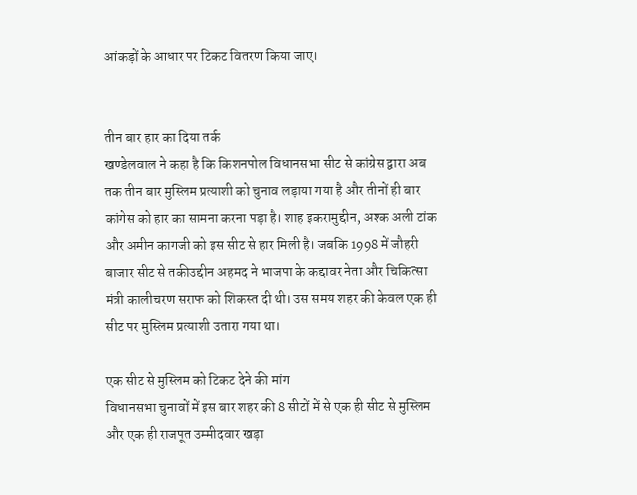आंकड़ों के आधार पर टिकट वितरण किया जाए।


तीन बार हार का दिया तर्क
खण्डेलवाल ने कहा है कि किशनपोल विधानसभा सीट से कांग्रेस द्वारा अब तक तीन बार मुस्लिम प्रत्याशी को चुनाव लड़ाया गया है और तीनों ही बार कांगेस को हार का सामना करना पड़ा है। शाह इकरामुद्दीन, अश्क अली टांक और अमीन कागजी को इस सीट से हार मिली है। जबकि 1998 में जौहरी बाजार सीट से तकीउद्दीन अहमद ने भाजपा के कद्दावर नेता और चिकित्सा मंत्री कालीचरण सराफ को शिकस्त दी थी। उस समय शहर की केवल एक ही सीट पर मुस्लिम प्रत्याशी उतारा गया था।

एक सीट से मुस्लिम को टिकट देने की मांग
विधानसभा चुनावों में इस बार शहर की 8 सीटों में से एक ही सीट से मुस्लिम और एक ही राजपूत उम्मीदवार खड़ा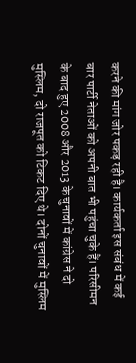करने की मांग जोर पकड़ रही है। कार्यकर्ता इस संबंध में कई बार पार्टी नेताओं को अपनी बात भी पहुंचा चुके हैं। परिसीमन के बाद हुए 2008 और 2013 के चुनावों में कांग्रेस ने दो मुस्लिम, दो राजपूत को टिकट दिए थे। दोनों चुनावों में मुस्लिम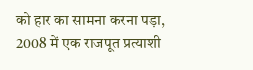को हार का सामना करना पड़ा, 2008 में एक राजपूत प्रत्याशी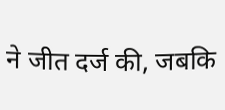ने जीत दर्ज की, जबकि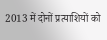2013 में दोनों प्रत्याशियों को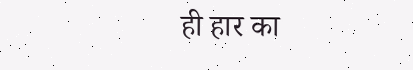ही हार का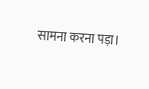सामना करना पड़ा।